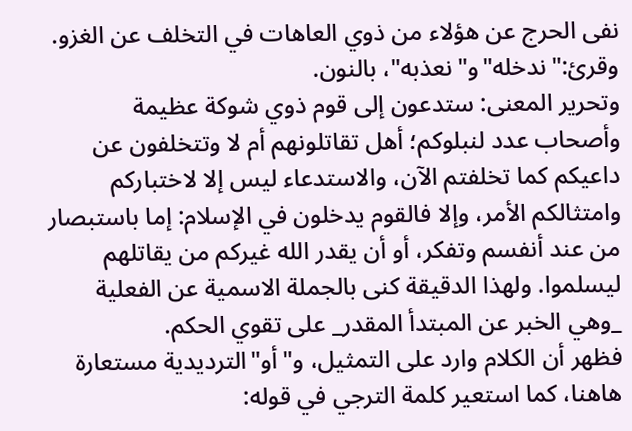نفى الحرج عن هؤلاء من ذوي العاهات في التخلف عن الغزو. وقرئ:"ندخله"و"نعذبه"، بالنون.
وتحرير المعنى: ستدعون إلى قوم ذوي شوكة عظيمة وأصحاب عدد لنبلوكم؛ أهل تقاتلونهم أم لا وتتخلفون عن داعيكم كما تخلفتم الآن، والاستدعاء ليس إلا لاختباركم وامتثالكم الأمر، وإلا فالقوم يدخلون في الإسلام: إما باستبصار من عند أنفسم وتفكر، أو أن يقدر الله غيركم من يقاتلهم ليسلموا. ولهذا الدقيقة كنى بالجملة الاسمية عن الفعلية _وهي الخبر عن المبتدأ المقدر_ على تقوي الحكم.
فظهر أن الكلام وارد على التمثيل، و"أو"الترديدية مستعارة هاهنا، كما استعير كلمة الترجي في قوله: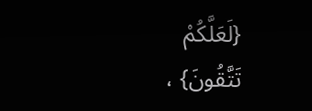{لَعَلَّكُمْ تَتَّقُونَ} ،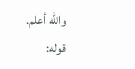والله أعلم.
قوله: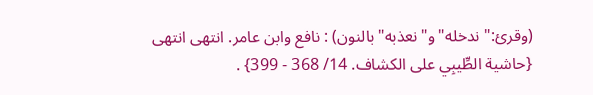(وقرئ:"ندخله"و"نعذبه"بالنون) : نافع وابن عامر. انتهى انتهى {حاشية الطِّيبِي على الكشاف. 14/ 368 - 399} .